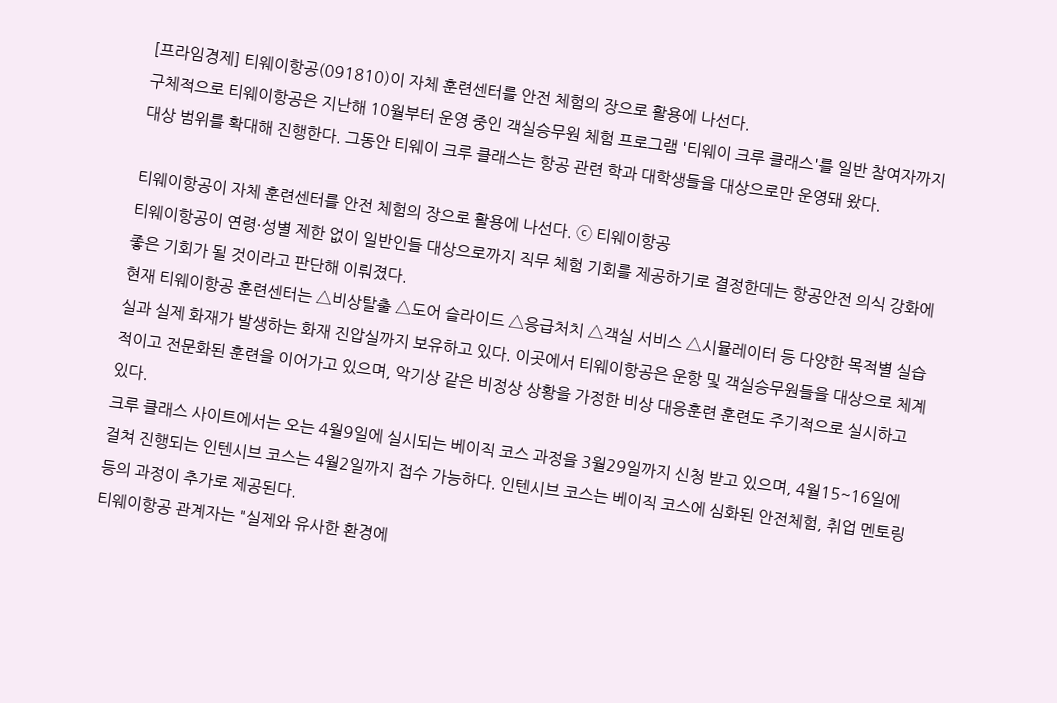[프라임경제] 티웨이항공(091810)이 자체 훈련센터를 안전 체험의 장으로 활용에 나선다.
구체적으로 티웨이항공은 지난해 10월부터 운영 중인 객실승무원 체험 프로그램 '티웨이 크루 클래스'를 일반 참여자까지 대상 범위를 확대해 진행한다. 그동안 티웨이 크루 클래스는 항공 관련 학과 대학생들을 대상으로만 운영돼 왔다.

티웨이항공이 자체 훈련센터를 안전 체험의 장으로 활용에 나선다. ⓒ 티웨이항공
티웨이항공이 연령·성별 제한 없이 일반인들 대상으로까지 직무 체험 기회를 제공하기로 결정한데는 항공안전 의식 강화에 좋은 기회가 될 것이라고 판단해 이뤄졌다.
현재 티웨이항공 훈련센터는 △비상탈출 △도어 슬라이드 △응급처치 △객실 서비스 △시뮬레이터 등 다양한 목적별 실습실과 실제 화재가 발생하는 화재 진압실까지 보유하고 있다. 이곳에서 티웨이항공은 운항 및 객실승무원들을 대상으로 체계적이고 전문화된 훈련을 이어가고 있으며, 악기상 같은 비정상 상황을 가정한 비상 대응훈련 훈련도 주기적으로 실시하고 있다.
크루 클래스 사이트에서는 오는 4월9일에 실시되는 베이직 코스 과정을 3월29일까지 신청 받고 있으며, 4월15~16일에 걸쳐 진행되는 인텐시브 코스는 4월2일까지 접수 가능하다. 인텐시브 코스는 베이직 코스에 심화된 안전체험, 취업 멘토링 등의 과정이 추가로 제공된다.
티웨이항공 관계자는 "실제와 유사한 환경에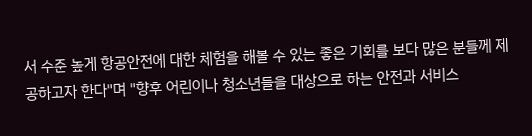서 수준 높게 항공안전에 대한 체험을 해볼 수 있는 좋은 기회를 보다 많은 분들께 제공하고자 한다"며 "향후 어린이나 청소년들을 대상으로 하는 안전과 서비스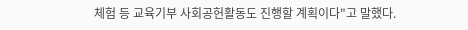체험 등 교육기부 사회공헌활동도 진행할 계획이다"고 말했다.